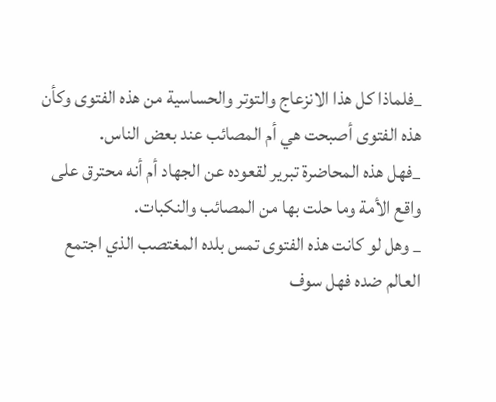_فلماذا كل هذا الانزعاج والتوتر والحساسية من هذه الفتوى وكأن هذه الفتوى أصبحت هي أم المصائب عند بعض الناس.
_فهل هذه المحاضرة تبرير لقعوده عن الجهاد أم أنه محترق على واقع الأمة وما حلت بها من المصائب والنكبات.
_ وهل لو كانت هذه الفتوى تمس بلده المغتصب الذي اجتمع العالم ضده فهل سوف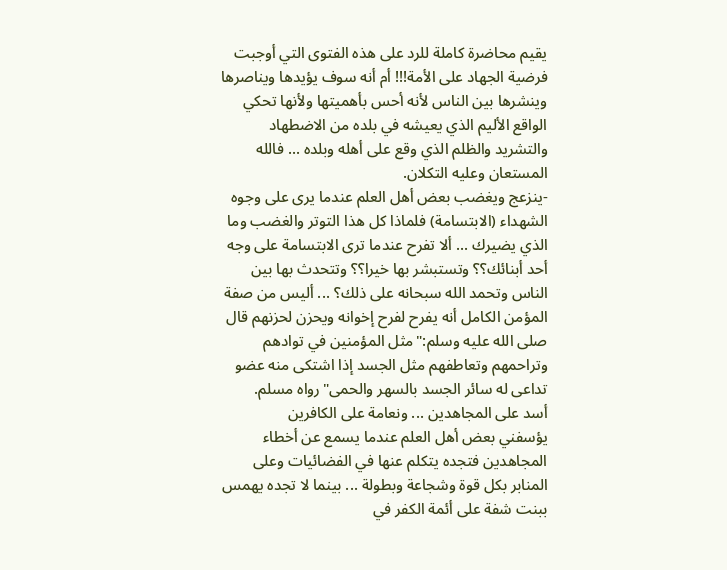يقيم محاضرة كاملة للرد على هذه الفتوى التي أوجبت فرضية الجهاد على الأمة!!! أم أنه سوف يؤيدها ويناصرها وينشرها بين الناس لأنه أحس بأهميتها ولأنها تحكي الواقع الأليم الذي يعيشه في بلده من الاضطهاد والتشريد والظلم الذي وقع على أهله وبلده ... فالله المستعان وعليه التكلان.
-ينزعج ويغضب بعض أهل العلم عندما يرى على وجوه الشهداء (الابتسامة) فلماذا كل هذا التوتر والغضب وما الذي يضيرك ... ألا تفرح عندما ترى الابتسامة على وجه أحد أبنائك؟؟ وتستبشر بها خيرا؟؟ وتتحدث بها بين الناس وتحمد الله سبحانه على ذلك؟ ... أليس من صفة المؤمن الكامل أنه يفرح لفرح إخوانه ويحزن لحزنهم قال صلى الله عليه وسلم:"مثل المؤمنين في توادهم وتراحمهم وتعاطفهم مثل الجسد إذا اشتكى منه عضو تداعى له سائر الجسد بالسهر والحمى"رواه مسلم.
أسد على المجاهدين ... ونعامة على الكافرين
يؤسفني بعض أهل العلم عندما يسمع عن أخطاء المجاهدين فتجده يتكلم عنها في الفضائيات وعلى المنابر بكل قوة وشجاعة وبطولة ... بينما لا تجده يهمس ببنت شفة على أئمة الكفر في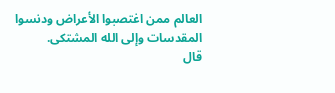العالم ممن اغتصبوا الأعراض ودنسوا المقدسات وإلى الله المشتكى.
قال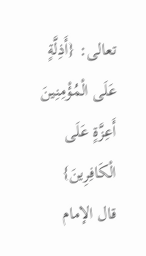تعالى: {أَذِلَّةٍ عَلَى الْمُؤْمِنِينَ أَعِزَّةٍ عَلَى الْكَافِرِينَ}
قال الإمام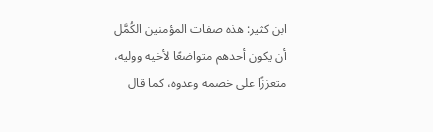ابن كثير: هذه صفات المؤمنين الكُمَّل أن يكون أحدهم متواضعًا لأخيه ووليه، متعززًا على خصمه وعدوه، كما قال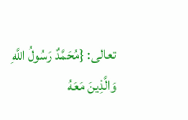تعالى: {مُحَمَّدٌ رَسُولُ اللَّهِ وَالَّذِينَ مَعَهُ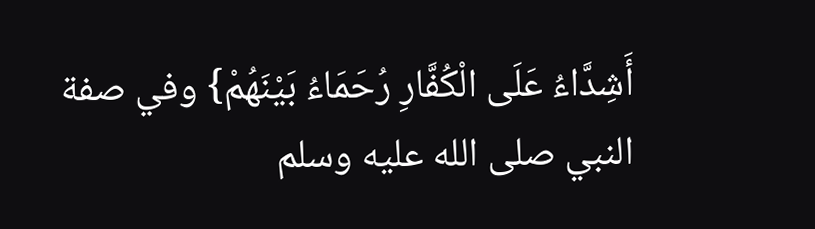أَشِدَّاءُ عَلَى الْكُفَّارِ رُحَمَاءُ بَيْنَهُمْ} وفي صفة النبي صلى الله عليه وسلم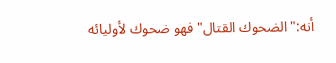أنه:"الضحوك القتال"فهو ضحوك لأوليائه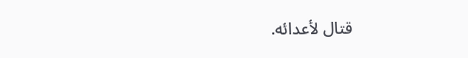قتال لأعدائه.